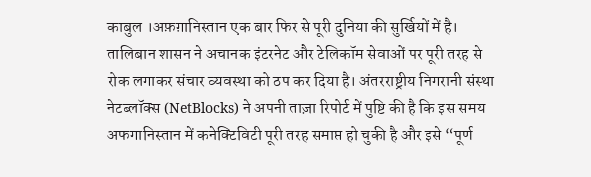काबुल ।अफ़ग़ानिस्तान एक बार फिर से पूरी दुनिया की सुर्खियों में है। तालिबान शासन ने अचानक इंटरनेट और टेलिकॉम सेवाओं पर पूरी तरह से रोक लगाकर संचार व्यवस्था को ठप कर दिया है। अंतरराष्ट्रीय निगरानी संस्था नेटब्लॉक्स (NetBlocks) ने अपनी ताज़ा रिपोर्ट में पुष्टि की है कि इस समय अफगानिस्तान में कनेक्टिविटी पूरी तरह समाप्त हो चुकी है और इसे “पूर्ण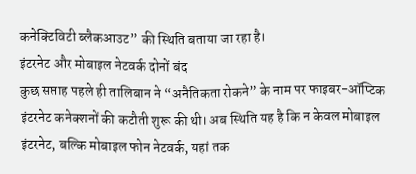कनेक्टिविटी ब्लैकआउट” की स्थिति बताया जा रहा है।
इंटरनेट और मोबाइल नेटवर्क दोनों बंद
कुछ सप्ताह पहले ही तालिबान ने “अनैतिकता रोकने” के नाम पर फाइबर-ऑप्टिक इंटरनेट कनेक्शनों की कटौती शुरू की थी। अब स्थिति यह है कि न केवल मोबाइल इंटरनेट, बल्कि मोबाइल फोन नेटवर्क, यहां तक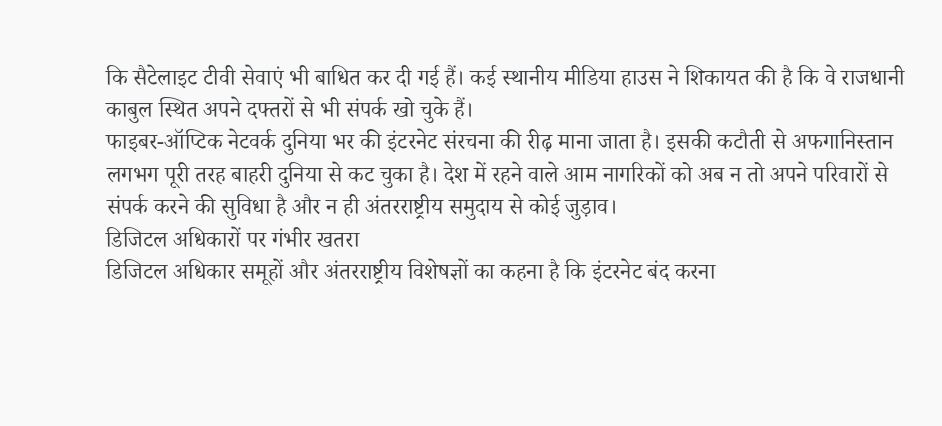कि सैटेलाइट टीवी सेवाएं भी बाधित कर दी गई हैं। कई स्थानीय मीडिया हाउस ने शिकायत की है कि वे राजधानी काबुल स्थित अपने दफ्तरों से भी संपर्क खो चुके हैं।
फाइबर-ऑप्टिक नेटवर्क दुनिया भर की इंटरनेट संरचना की रीढ़ माना जाता है। इसकी कटौती से अफगानिस्तान लगभग पूरी तरह बाहरी दुनिया से कट चुका है। देश में रहने वाले आम नागरिकों को अब न तो अपने परिवारों से संपर्क करने की सुविधा है और न ही अंतरराष्ट्रीय समुदाय से कोई जुड़ाव।
डिजिटल अधिकारों पर गंभीर खतरा
डिजिटल अधिकार समूहों और अंतरराष्ट्रीय विशेषज्ञों का कहना है कि इंटरनेट बंद करना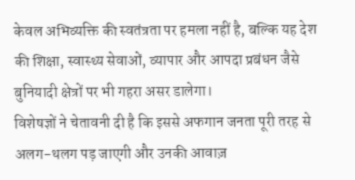केवल अभिव्यक्ति की स्वतंत्रता पर हमला नहीं है, बल्कि यह देश की शिक्षा, स्वास्थ्य सेवाओं, व्यापार और आपदा प्रबंधन जैसे बुनियादी क्षेत्रों पर भी गहरा असर डालेगा।
विशेषज्ञों ने चेतावनी दी है कि इससे अफगान जनता पूरी तरह से अलग-थलग पड़ जाएगी और उनकी आवाज़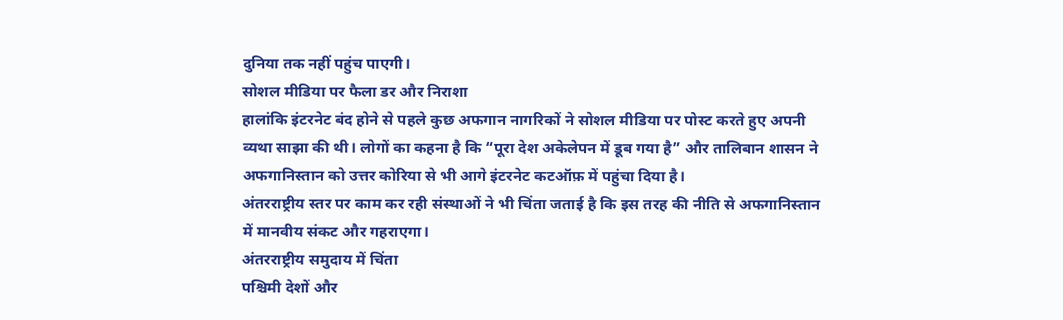दुनिया तक नहीं पहुंच पाएगी।
सोशल मीडिया पर फैला डर और निराशा
हालांकि इंटरनेट बंद होने से पहले कुछ अफगान नागरिकों ने सोशल मीडिया पर पोस्ट करते हुए अपनी व्यथा साझा की थी। लोगों का कहना है कि “पूरा देश अकेलेपन में डूब गया है” और तालिबान शासन ने अफगानिस्तान को उत्तर कोरिया से भी आगे इंटरनेट कटऑफ़ में पहुंचा दिया है।
अंतरराष्ट्रीय स्तर पर काम कर रही संस्थाओं ने भी चिंता जताई है कि इस तरह की नीति से अफगानिस्तान में मानवीय संकट और गहराएगा।
अंतरराष्ट्रीय समुदाय में चिंता
पश्चिमी देशों और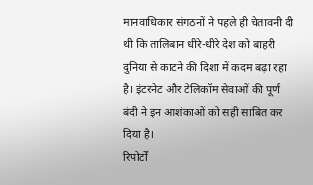मानवाधिकार संगठनों ने पहले ही चेतावनी दी थी कि तालिबान धीरे-धीरे देश को बाहरी दुनिया से काटने की दिशा में कदम बढ़ा रहा है। इंटरनेट और टेलिकॉम सेवाओं की पूर्ण बंदी ने इन आशंकाओं को सही साबित कर दिया है।
रिपोर्टों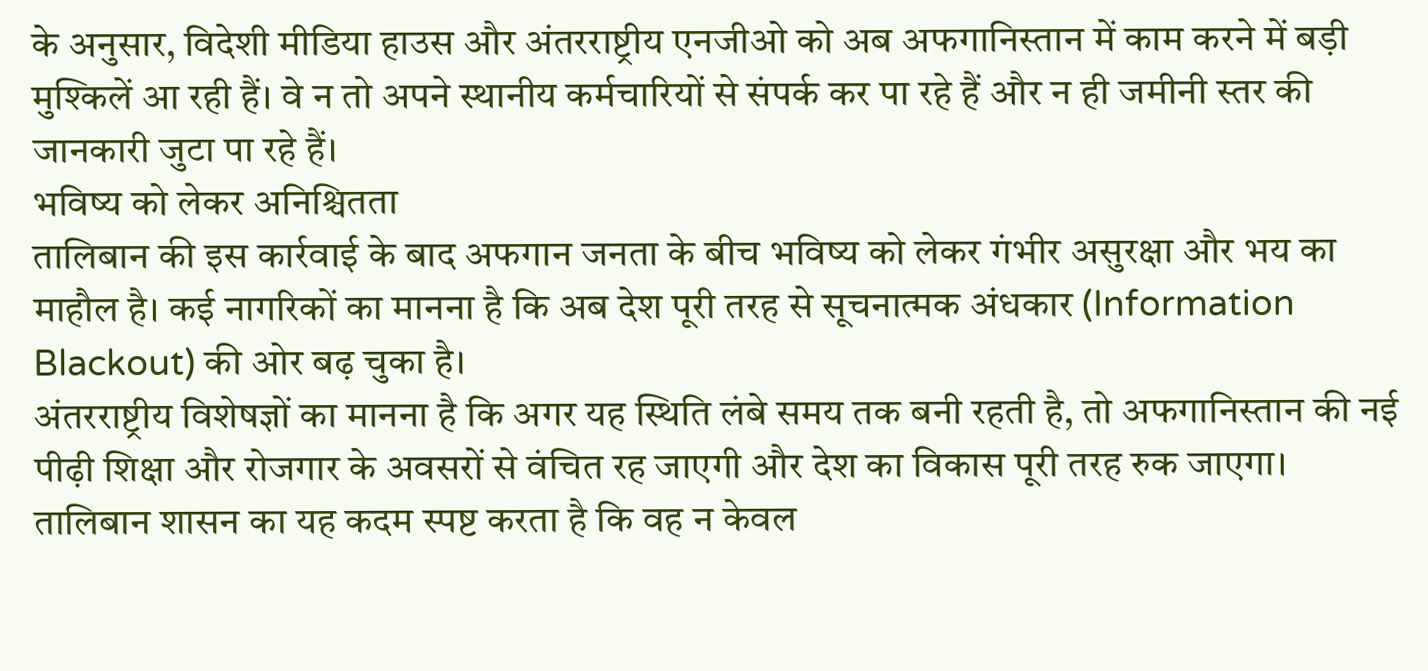के अनुसार, विदेशी मीडिया हाउस और अंतरराष्ट्रीय एनजीओ को अब अफगानिस्तान में काम करने में बड़ी मुश्किलें आ रही हैं। वे न तो अपने स्थानीय कर्मचारियों से संपर्क कर पा रहे हैं और न ही जमीनी स्तर की जानकारी जुटा पा रहे हैं।
भविष्य को लेकर अनिश्चितता
तालिबान की इस कार्रवाई के बाद अफगान जनता के बीच भविष्य को लेकर गंभीर असुरक्षा और भय का माहौल है। कई नागरिकों का मानना है कि अब देश पूरी तरह से सूचनात्मक अंधकार (Information Blackout) की ओर बढ़ चुका है।
अंतरराष्ट्रीय विशेषज्ञों का मानना है कि अगर यह स्थिति लंबे समय तक बनी रहती है, तो अफगानिस्तान की नई पीढ़ी शिक्षा और रोजगार के अवसरों से वंचित रह जाएगी और देश का विकास पूरी तरह रुक जाएगा।
तालिबान शासन का यह कदम स्पष्ट करता है कि वह न केवल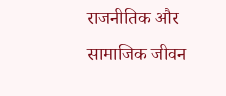राजनीतिक और सामाजिक जीवन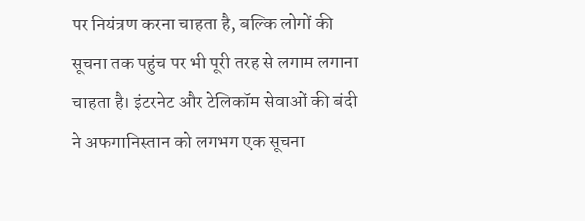पर नियंत्रण करना चाहता है, बल्कि लोगों की सूचना तक पहुंच पर भी पूरी तरह से लगाम लगाना चाहता है। इंटरनेट और टेलिकॉम सेवाओं की बंदी ने अफगानिस्तान को लगभग एक सूचना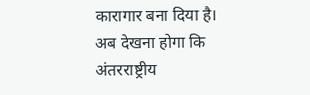कारागार बना दिया है।
अब देखना होगा कि अंतरराष्ट्रीय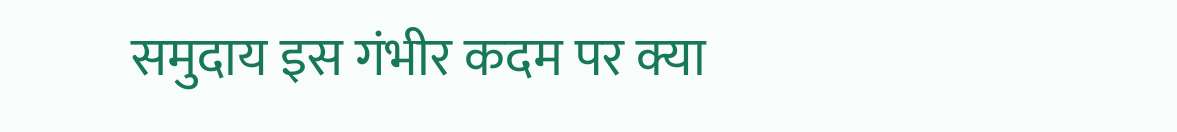समुदाय इस गंभीर कदम पर क्या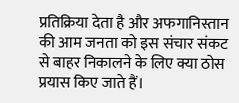प्रतिक्रिया देता है और अफगानिस्तान की आम जनता को इस संचार संकट से बाहर निकालने के लिए क्या ठोस प्रयास किए जाते हैं।